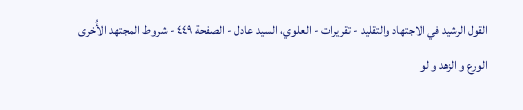القول الرشيد في الاجتهاد والتقليد - تقريرات - العلوي، السيد عادل - الصفحة ٤٤٩ - شروط المجتهد الأُخرى
الورع و الزهد و لو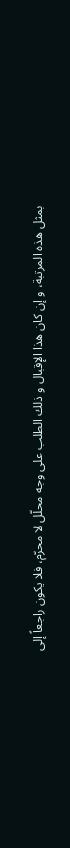بمثل هذه المرتبة، و إن كان هذا الإقبال و ذلك الطلب على وجه محلّل لا محرّم، فلا يكون راجعاً إلى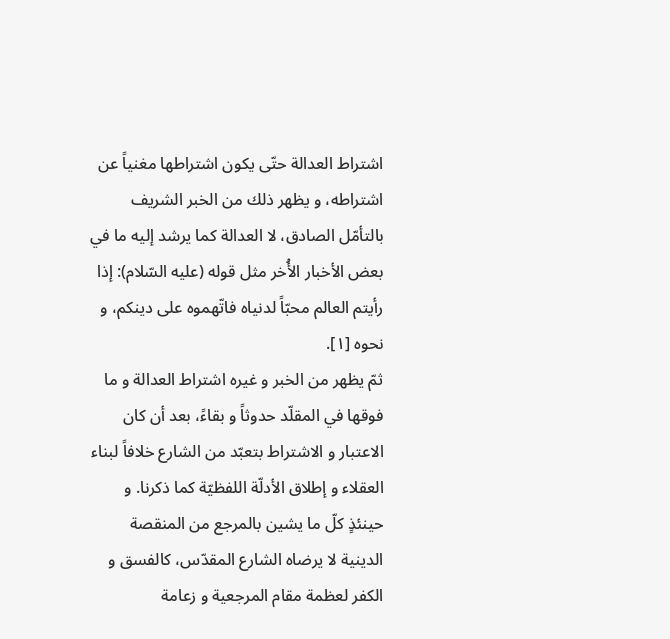اشتراط العدالة حتّى يكون اشتراطها مغنياً عن اشتراطه، و يظهر ذلك من الخبر الشريف بالتأمّل الصادق، لا العدالة كما يرشد إليه ما في بعض الأخبار الأُخر مثل قوله (عليه السّلام): إذا رأيتم العالم محبّاً لدنياه فاتّهموه على دينكم، و نحوه [١].
ثمّ يظهر من الخبر و غيره اشتراط العدالة و ما فوقها في المقلّد حدوثاً و بقاءً، بعد أن كان الاعتبار و الاشتراط بتعبّد من الشارع خلافاً لبناء العقلاء و إطلاق الأدلّة اللفظيّة كما ذكرنا. و حينئذٍ كلّ ما يشين بالمرجع من المنقصة الدينية لا يرضاه الشارع المقدّس، كالفسق و الكفر لعظمة مقام المرجعية و زعامة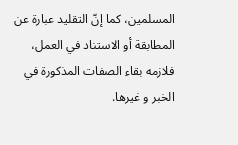المسلمين، كما إنّ التقليد عبارة عن المطابقة أو الاستناد في العمل، فلازمه بقاء الصفات المذكورة في الخبر و غيرها.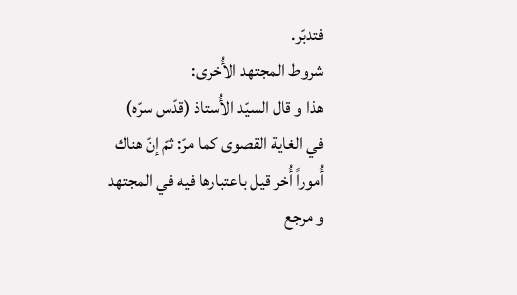فتدبّر.
شروط المجتهد الأُخرى:
هذا و قال السيّد الأُستاذ (قدّس سرّه) في الغاية القصوى كما مرّ: ثمّ إنّ هناك أُموراً أُخر قيل باعتبارها فيه في المجتهد و مرجع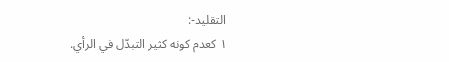التقليد-:
١ كعدم كونه كثير التبدّل في الرأي.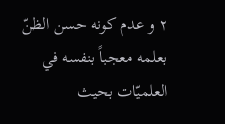٢ و عدم كونه حسن الظنّ بعلمه معجباً بنفسه في العلميّات بحيث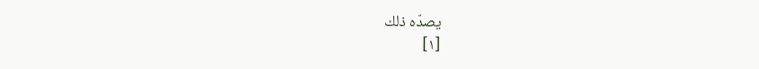يصدّه ذلك
[١]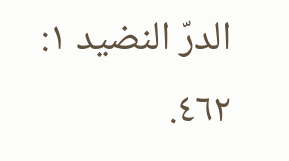الدرّ النضيد ١: ٤٦٢.